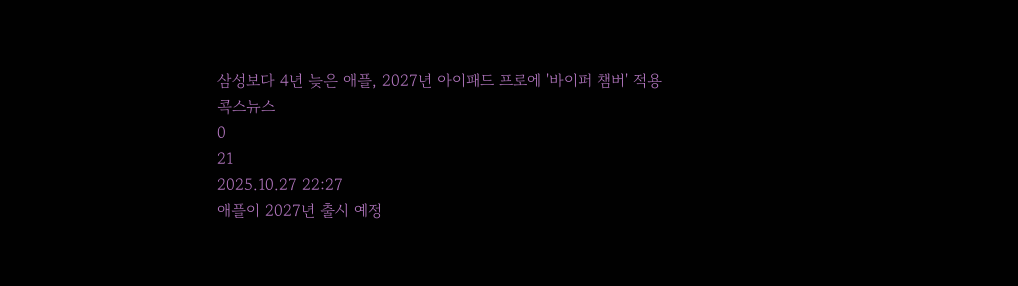삼성보다 4년 늦은 애플, 2027년 아이패드 프로에 '바이퍼 챔버' 적용
콕스뉴스
0
21
2025.10.27 22:27
애플이 2027년 출시 예정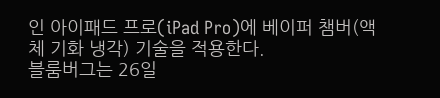인 아이패드 프로(iPad Pro)에 베이퍼 챔버(액체 기화 냉각) 기술을 적용한다.
블룸버그는 26일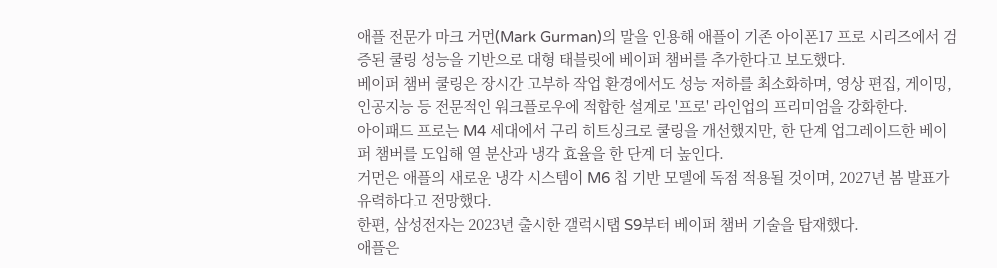애플 전문가 마크 거먼(Mark Gurman)의 말을 인용해 애플이 기존 아이폰17 프로 시리즈에서 검증된 쿨링 성능을 기반으로 대형 태블릿에 베이퍼 챔버를 추가한다고 보도했다.
베이퍼 챔버 쿨링은 장시간 고부하 작업 환경에서도 성능 저하를 최소화하며, 영상 편집, 게이밍, 인공지능 등 전문적인 워크플로우에 적합한 설계로 '프로' 라인업의 프리미엄을 강화한다.
아이패드 프로는 M4 세대에서 구리 히트싱크로 쿨링을 개선했지만, 한 단계 업그레이드한 베이퍼 챔버를 도입해 열 분산과 냉각 효율을 한 단계 더 높인다.
거먼은 애플의 새로운 냉각 시스템이 M6 칩 기반 모델에 독점 적용될 것이며, 2027년 봄 발표가 유력하다고 전망했다.
한편, 삼성전자는 2023년 출시한 갤럭시탭 S9부터 베이퍼 챔버 기술을 탑재했다.
애플은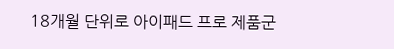18개월 단위로 아이패드 프로 제품군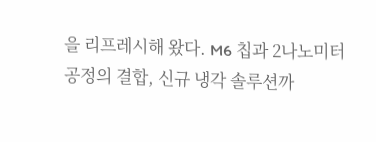을 리프레시해 왔다. M6 칩과 2나노미터 공정의 결합, 신규 냉각 솔루션까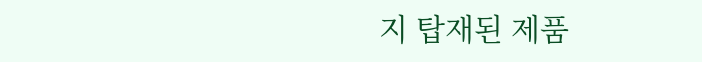지 탑재된 제품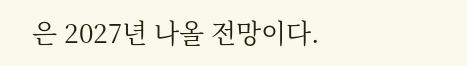은 2027년 나올 전망이다.